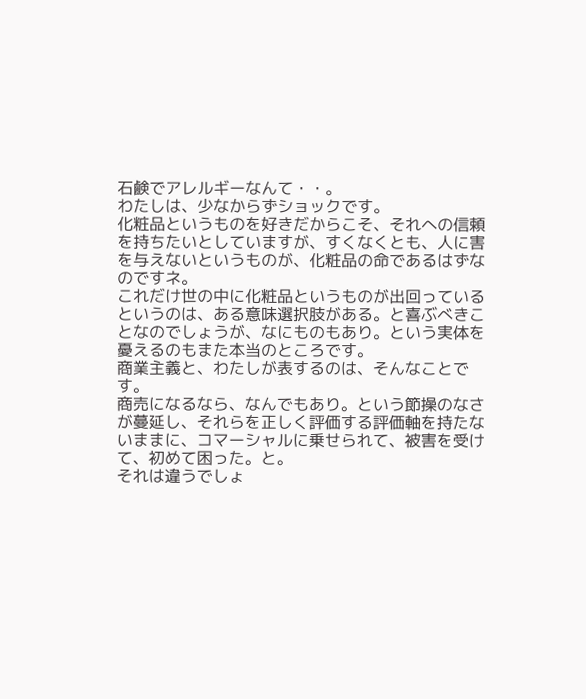石鹸でアレルギーなんて・・。
わたしは、少なからずショックです。
化粧品というものを好きだからこそ、それへの信頼を持ちたいとしていますが、すくなくとも、人に害を与えないというものが、化粧品の命であるはずなのですネ。
これだけ世の中に化粧品というものが出回っているというのは、ある意味選択肢がある。と喜ぶべきことなのでしょうが、なにものもあり。という実体を憂えるのもまた本当のところです。
商業主義と、わたしが表するのは、そんなことです。
商売になるなら、なんでもあり。という節操のなさが蔓延し、それらを正しく評価する評価軸を持たないままに、コマーシャルに乗せられて、被害を受けて、初めて困った。と。
それは違うでしょ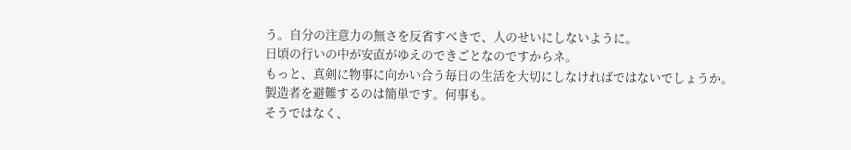う。自分の注意力の無さを反省すべきで、人のせいにしないように。
日頃の行いの中が安直がゆえのできごとなのですからネ。
もっと、真剣に物事に向かい合う毎日の生活を大切にしなければではないでしょうか。
製造者を避難するのは簡単です。何事も。
そうではなく、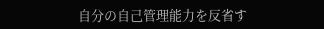自分の自己管理能力を反省す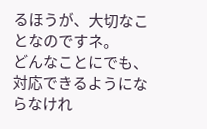るほうが、大切なことなのですネ。
どんなことにでも、対応できるようにならなけれ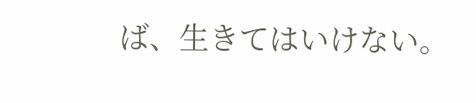ば、生きてはいけない。